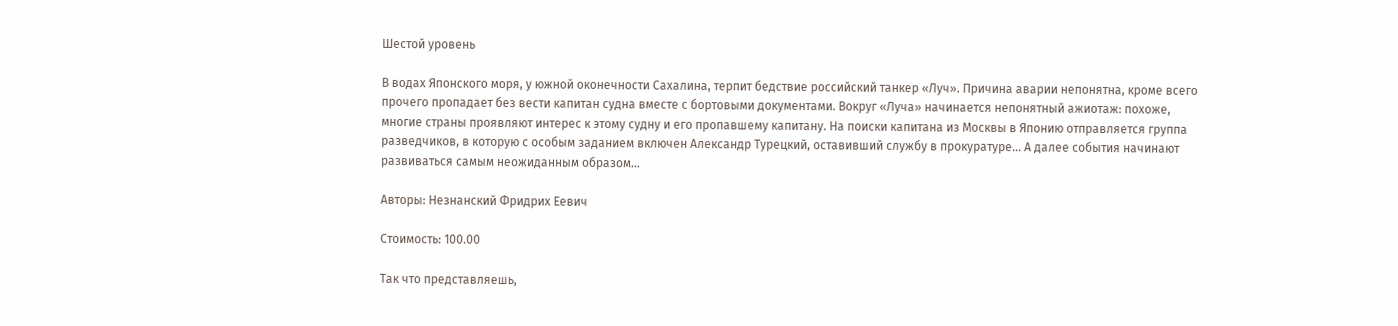Шестой уровень

В водах Японского моря, у южной оконечности Сахалина, терпит бедствие российский танкер «Луч». Причина аварии непонятна, кроме всего прочего пропадает без вести капитан судна вместе с бортовыми документами. Вокруг «Луча» начинается непонятный ажиотаж: похоже, многие страны проявляют интерес к этому судну и его пропавшему капитану. На поиски капитана из Москвы в Японию отправляется группа разведчиков, в которую с особым заданием включен Александр Турецкий, оставивший службу в прокуратуре… А далее события начинают развиваться самым неожиданным образом…

Авторы: Незнанский Фридрих Еевич

Стоимость: 100.00

Так что представляешь,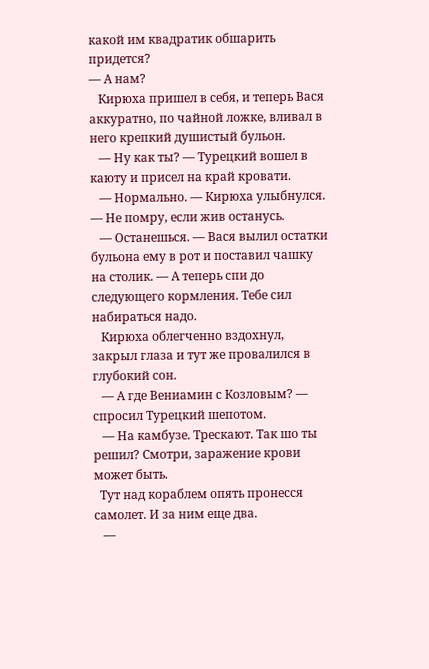какой им квадратик обшарить придется?
— А нам?
   Кирюха пришел в себя, и теперь Вася аккуратно, по чайной ложке, вливал в него крепкий душистый бульон.
   — Ну как ты? — Турецкий вошел в каюту и присел на край кровати.
   — Нормально. — Кирюха улыбнулся. — Не помру, если жив останусь.
   — Останешься. — Вася вылил остатки бульона ему в рот и поставил чашку на столик. — А теперь спи до следующего кормления. Тебе сил набираться надо.
   Кирюха облегченно вздохнул, закрыл глаза и тут же провалился в глубокий сон.
   — А где Вениамин с Козловым? — спросил Турецкий шепотом.
   — На камбузе. Трескают. Так шо ты решил? Смотри, заражение крови может быть.
  Тут над кораблем опять пронесся самолет. И за ним еще два.
   —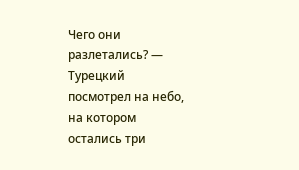Чего они разлетались? — Турецкий посмотрел на небо, на котором остались три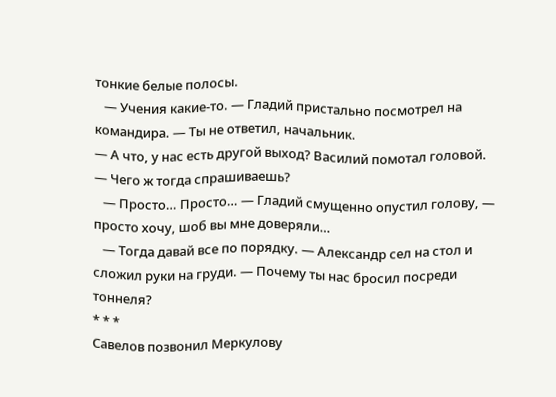тонкие белые полосы.
   — Учения какие-то. — Гладий пристально посмотрел на командира. — Ты не ответил, начальник.
— А что, у нас есть другой выход? Василий помотал головой.
— Чего ж тогда спрашиваешь?
   — Просто… Просто… — Гладий смущенно опустил голову, — просто хочу, шоб вы мне доверяли…
   — Тогда давай все по порядку. — Александр сел на стол и сложил руки на груди. — Почему ты нас бросил посреди тоннеля?
* * *
Савелов позвонил Меркулову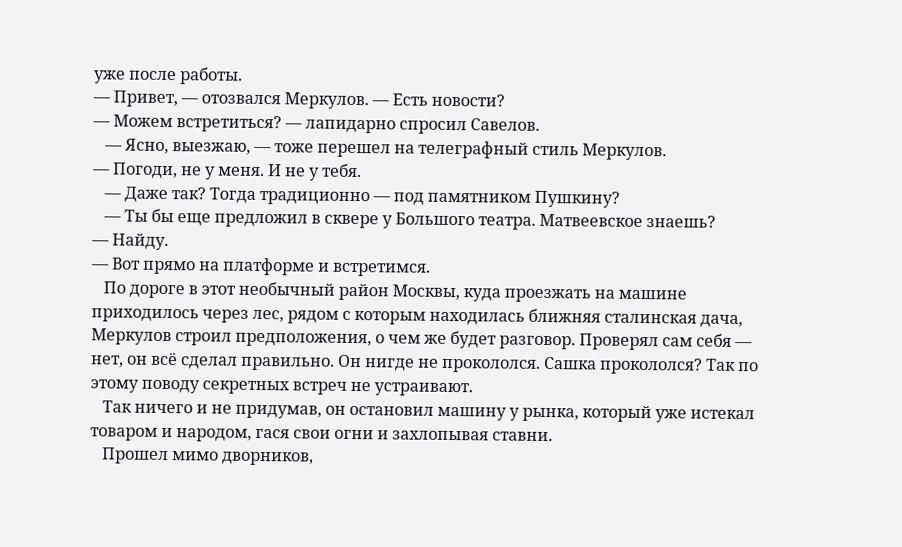уже после работы.
— Привет, — отозвался Меркулов. — Есть новости?
— Можем встретиться? — лапидарно спросил Савелов.
   — Ясно, выезжаю, — тоже перешел на телеграфный стиль Меркулов.
— Погоди, не у меня. И не у тебя.
   — Даже так? Тогда традиционно — под памятником Пушкину?
   — Ты бы еще предложил в сквере у Большого театра. Матвеевское знаешь?
— Найду.
— Вот прямо на платформе и встретимся.
   По дороге в этот необычный район Москвы, куда проезжать на машине приходилось через лес, рядом с которым находилась ближняя сталинская дача, Меркулов строил предположения, о чем же будет разговор. Проверял сам себя — нет, он всё сделал правильно. Он нигде не прокололся. Сашка прокололся? Так по этому поводу секретных встреч не устраивают.
   Так ничего и не придумав, он остановил машину у рынка, который уже истекал товаром и народом, гася свои огни и захлопывая ставни.
   Прошел мимо дворников,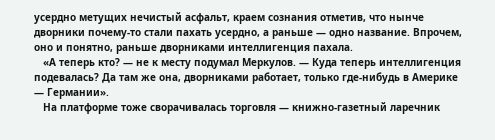усердно метущих нечистый асфальт, краем сознания отметив, что нынче дворники почему-то стали пахать усердно, а раньше — одно название. Впрочем, оно и понятно, раньше дворниками интеллигенция пахала.
   «А теперь кто? — не к месту подумал Меркулов. — Куда теперь интеллигенция подевалась? Да там же она, дворниками работает, только где-нибудь в Америке — Германии».
   На платформе тоже сворачивалась торговля — книжно-газетный ларечник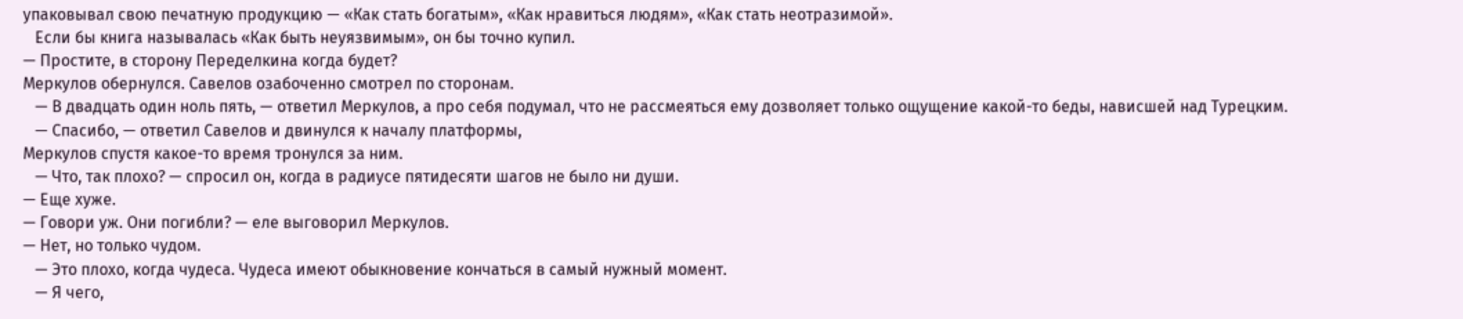упаковывал свою печатную продукцию — «Как стать богатым», «Как нравиться людям», «Как стать неотразимой».
   Если бы книга называлась «Как быть неуязвимым», он бы точно купил.
— Простите, в сторону Переделкина когда будет?
Меркулов обернулся. Савелов озабоченно смотрел по сторонам.
   — В двадцать один ноль пять, — ответил Меркулов, а про себя подумал, что не рассмеяться ему дозволяет только ощущение какой-то беды, нависшей над Турецким.
   — Спасибо, — ответил Савелов и двинулся к началу платформы,
Меркулов спустя какое-то время тронулся за ним.
   — Что, так плохо? — спросил он, когда в радиусе пятидесяти шагов не было ни души.
— Еще хуже.
— Говори уж. Они погибли? — еле выговорил Меркулов.
— Нет, но только чудом.
   — Это плохо, когда чудеса. Чудеса имеют обыкновение кончаться в самый нужный момент.
   — Я чего,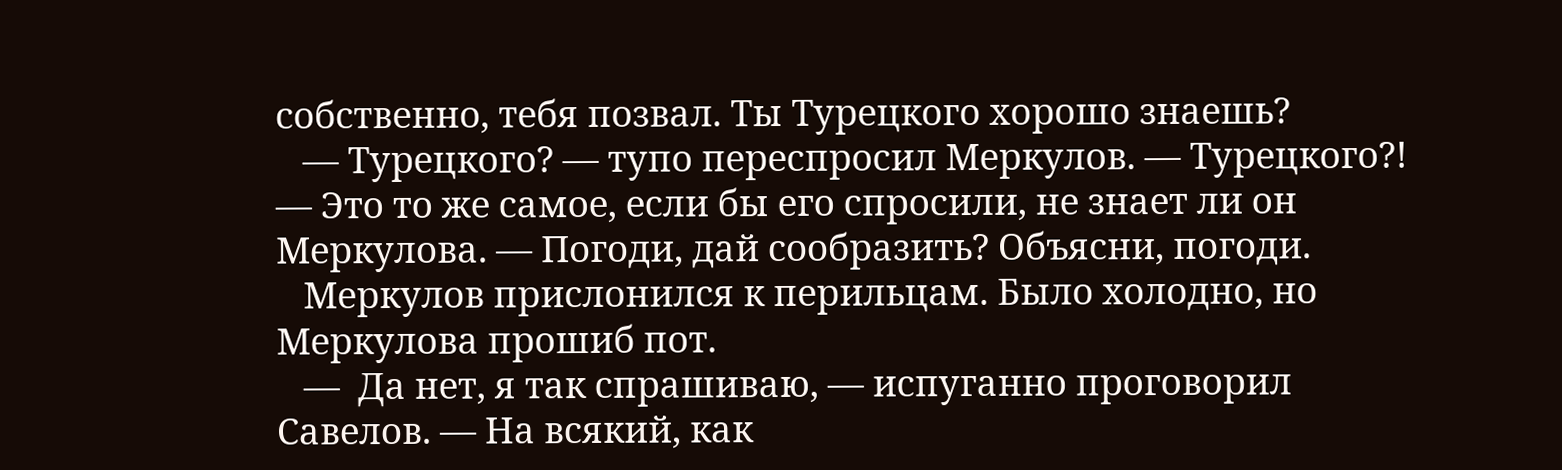собственно, тебя позвал. Ты Турецкого хорошо знаешь?
   — Турецкого? — тупо переспросил Меркулов. — Турецкого?! — Это то же самое, если бы его спросили, не знает ли он Меркулова. — Погоди, дай сообразить? Объясни, погоди.
   Меркулов прислонился к перильцам. Было холодно, но Меркулова прошиб пот.
   —  Да нет, я так спрашиваю, — испуганно проговорил Савелов. — На всякий, как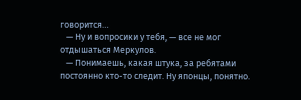говорится…
   — Ну и вопросики у тебя, — все не мог отдышаться Меркулов.
   — Понимаешь, какая штука, за ребятами постоянно кто-то следит. Ну японцы, понятно.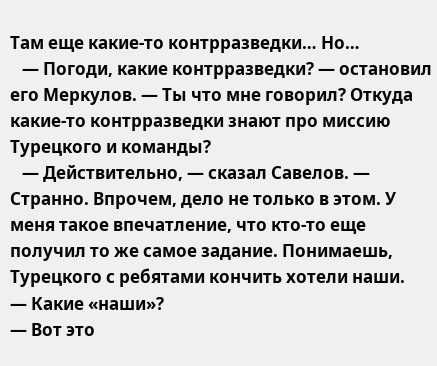Там еще какие-то контрразведки… Но…
   — Погоди, какие контрразведки? — остановил его Меркулов. — Ты что мне говорил? Откуда какие-то контрразведки знают про миссию Турецкого и команды?
   — Действительно, — сказал Савелов. — Странно. Впрочем, дело не только в этом. У меня такое впечатление, что кто-то еще получил то же самое задание. Понимаешь, Турецкого с ребятами кончить хотели наши.
— Какие «наши»?
— Вот это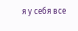я у себя все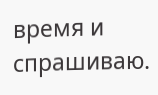время и спрашиваю.